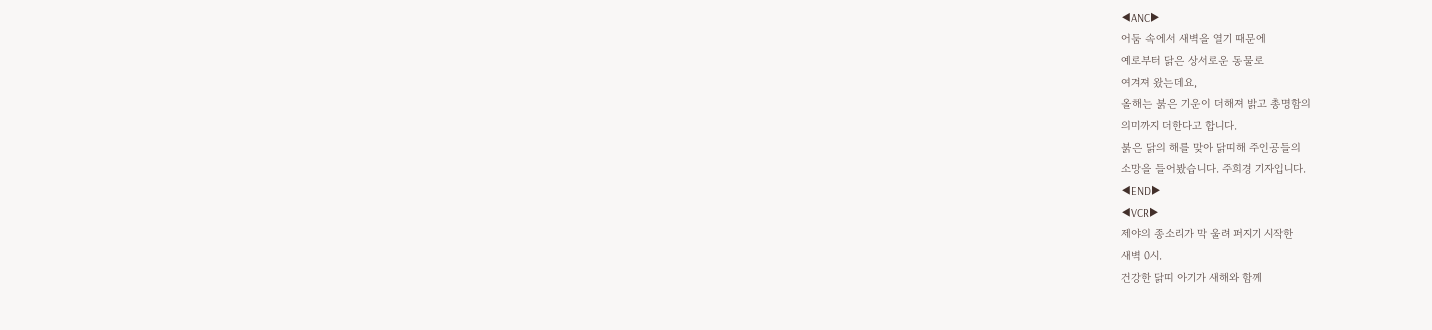◀ANC▶
어둠 속에서 새벽을 열기 때문에
예로부터 닭은 상서로운 동물로
여겨져 왔는데요,
올해는 붉은 기운이 더해져 밝고 총명함의
의미까지 더한다고 합니다.
붉은 닭의 해를 맞아 닭띠해 주인공들의
소망을 들어봤습니다. 주희경 기자입니다.
◀END▶
◀VCR▶
제야의 종소리가 막 울려 퍼지기 시작한
새벽 0시.
건강한 닭띠 아기가 새해와 함께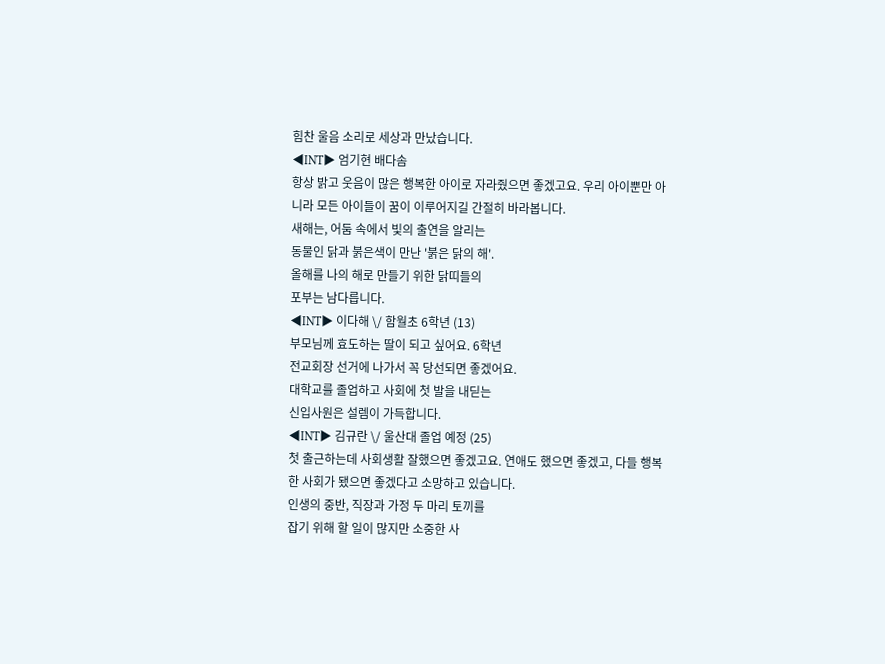힘찬 울음 소리로 세상과 만났습니다.
◀INT▶ 엄기현 배다솜
항상 밝고 웃음이 많은 행복한 아이로 자라줬으면 좋겠고요. 우리 아이뿐만 아니라 모든 아이들이 꿈이 이루어지길 간절히 바라봅니다.
새해는, 어둠 속에서 빛의 출연을 알리는
동물인 닭과 붉은색이 만난 '붉은 닭의 해'.
올해를 나의 해로 만들기 위한 닭띠들의
포부는 남다릅니다.
◀INT▶ 이다해 \/ 함월초 6학년 (13)
부모님께 효도하는 딸이 되고 싶어요. 6학년
전교회장 선거에 나가서 꼭 당선되면 좋겠어요.
대학교를 졸업하고 사회에 첫 발을 내딛는
신입사원은 설렘이 가득합니다.
◀INT▶ 김규란 \/ 울산대 졸업 예정 (25)
첫 출근하는데 사회생활 잘했으면 좋겠고요. 연애도 했으면 좋겠고, 다들 행복한 사회가 됐으면 좋겠다고 소망하고 있습니다.
인생의 중반, 직장과 가정 두 마리 토끼를
잡기 위해 할 일이 많지만 소중한 사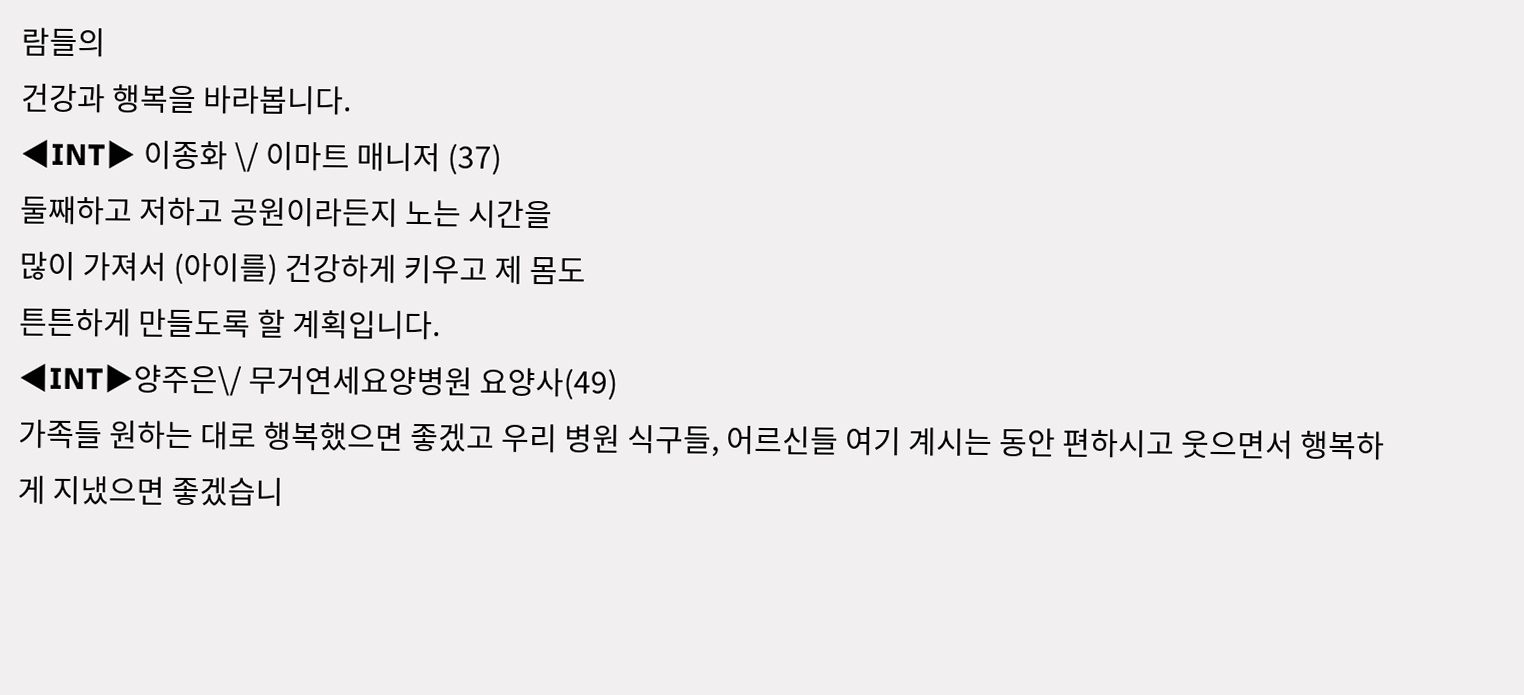람들의
건강과 행복을 바라봅니다.
◀INT▶ 이종화 \/ 이마트 매니저 (37)
둘째하고 저하고 공원이라든지 노는 시간을
많이 가져서 (아이를) 건강하게 키우고 제 몸도
튼튼하게 만들도록 할 계획입니다.
◀INT▶양주은\/ 무거연세요양병원 요양사(49)
가족들 원하는 대로 행복했으면 좋겠고 우리 병원 식구들, 어르신들 여기 계시는 동안 편하시고 웃으면서 행복하게 지냈으면 좋겠습니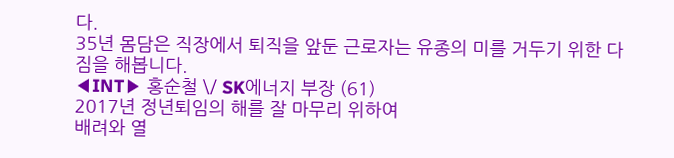다.
35년 몸담은 직장에서 퇴직을 앞둔 근로자는 유종의 미를 거두기 위한 다짐을 해봅니다.
◀INT▶ 홍순철 \/ SK에너지 부장 (61)
2017년 정년퇴임의 해를 잘 마무리 위하여
배려와 열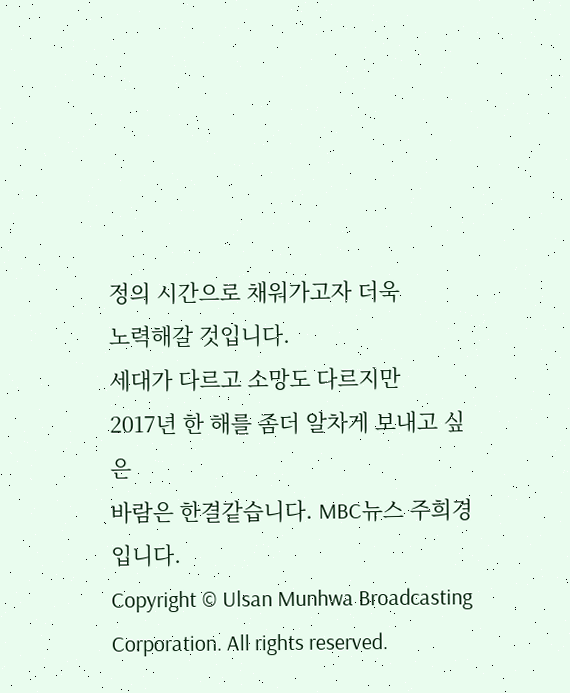정의 시간으로 채워가고자 더욱
노력해갈 것입니다.
세대가 다르고 소망도 다르지만
2017년 한 해를 좀더 알차게 보내고 싶은
바람은 한결같습니다. MBC뉴스 주희경입니다.
Copyright © Ulsan Munhwa Broadcasting Corporation. All rights reserved.